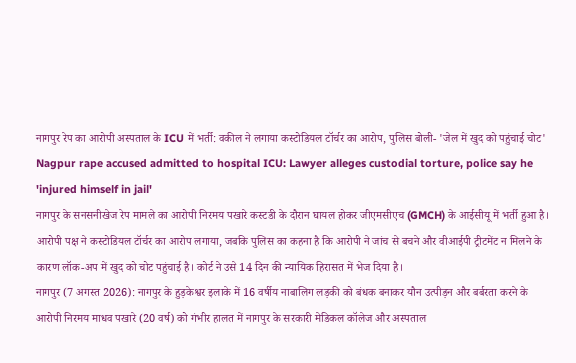नागपुर रेप का आरोपी अस्पताल के ICU में भर्ती: वकील ने लगाया कस्टोडियल टॉर्चर का आरोप, पुलिस बोली- 'जेल में खुद को पहुंचाई चोट'
Nagpur rape accused admitted to hospital ICU: Lawyer alleges custodial torture, police say he 'injured himself in jail'
नागपुर के सनसनीखेज रेप मामले का आरोपी निरमय पखारे कस्टडी के दौरान घायल होकर जीएमसीएच (GMCH) के आईसीयू में भर्ती हुआ है। आरोपी पक्ष ने कस्टोडियल टॉर्चर का आरोप लगाया, जबकि पुलिस का कहना है कि आरोपी ने जांच से बचने और वीआईपी ट्रीटमेंट न मिलने के कारण लॉक-अप में खुद को चोट पहुंचाई है। कोर्ट ने उसे 14 दिन की न्यायिक हिरासत में भेज दिया है।
नागपुर (7 अगस्त 2026): नागपुर के हुड़केश्वर इलाके में 16 वर्षीय नाबालिग लड़की को बंधक बनाकर यौन उत्पीड़न और बर्बरता करने के आरोपी निरमय माधव पखारे (20 वर्ष) को गंभीर हालत में नागपुर के सरकारी मेडिकल कॉलेज और अस्पताल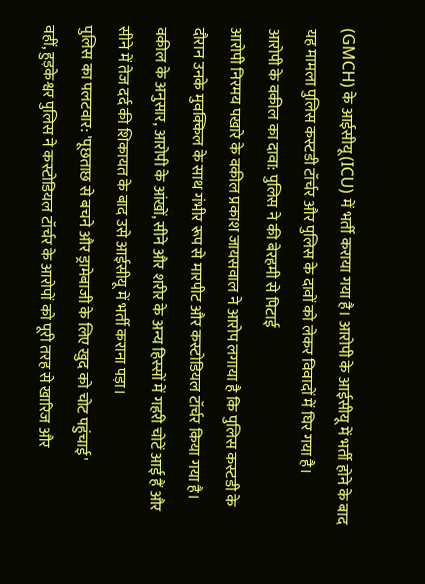(GMCH) के आईसीयू (ICU) में भर्ती कराया गया है। आरोपी के आईसीयू में भर्ती होने के बाद यह मामला पुलिस कस्टडी टॉर्चर और पुलिस के दावों को लेकर विवादों में घिर गया है।
आरोपी के वकील का दावा: पुलिस ने की बेरहमी से पिटाई
आरोपी निरमय पखारे के वकील प्रकाश जायसवाल ने आरोप लगाया है कि पुलिस कस्टडी के दौरान उनके मुवक्किल के साथ गंभीर रूप से मारपीट और कस्टोडियल टॉर्चर किया गया है। वकील के अनुसार, आरोपी के आंखों, सीने और शरीर के अन्य हिस्सों में गहरी चोटें आई हैं और सीने में तेज दर्द की शिकायत के बाद उसे आईसीयू में भर्ती कराना पड़ा।
पुलिस का पलटवार: 'पूछताछ से बचने और ड्रामेबाजी के लिए खुद को चोट पहुंचाई'
वहीं, हुड़केश्वर पुलिस ने कस्टोडियल टॉर्चर के आरोपों को पूरी तरह से खारिज और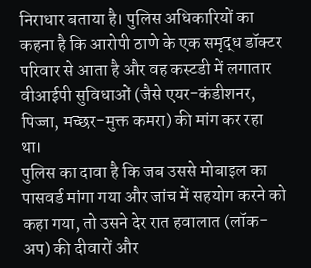निराधार बताया है। पुलिस अधिकारियों का कहना है कि आरोपी ठाणे के एक समृद्ध डॉक्टर परिवार से आता है और वह कस्टडी में लगातार वीआईपी सुविधाओं (जैसे एयर-कंडीशनर, पिज्जा, मच्छर-मुक्त कमरा) की मांग कर रहा था।
पुलिस का दावा है कि जब उससे मोबाइल का पासवर्ड मांगा गया और जांच में सहयोग करने को कहा गया, तो उसने देर रात हवालात (लॉक-अप) की दीवारों और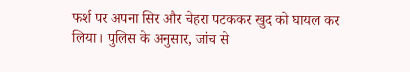फर्श पर अपना सिर और चेहरा पटककर खुद को घायल कर लिया। पुलिस के अनुसार, जांच से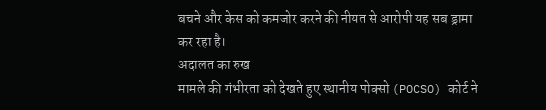बचने और केस को कमजोर करने की नीयत से आरोपी यह सब ड्रामा कर रहा है।
अदालत का रुख
मामले की गंभीरता को देखते हुए स्थानीय पोक्सो (POCSO) कोर्ट ने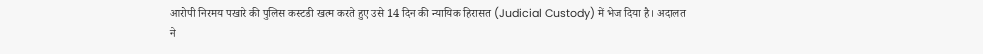आरोपी निरमय पखारे की पुलिस कस्टडी खत्म करते हुए उसे 14 दिन की न्यायिक हिरासत (Judicial Custody) में भेज दिया है। अदालत ने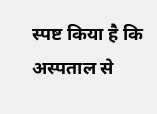स्पष्ट किया है कि अस्पताल से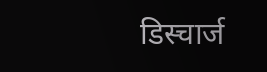डिस्चार्ज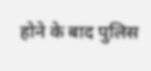होने के बाद पुलिस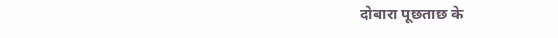दोबारा पूछताछ के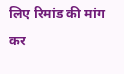लिए रिमांड की मांग कर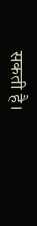सकती है।